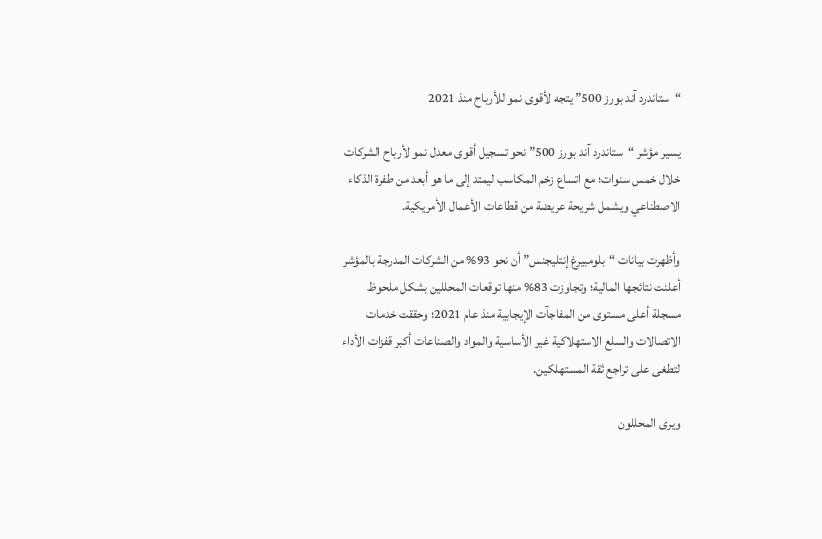“ستاندرد آند بورز 500” يتجه لأقوى نمو للأرباح منذ 2021

يسير مؤشر “ستاندرد آند بورز 500” نحو تسجيل أقوى معدل نمو لأرباح الشركات خلال خمس سنوات؛ مع اتساع زخم المكاسب ليمتد إلى ما هو أبعد من طفرة الذكاء الاصطناعي ويشمل شريحة عريضة من قطاعات الأعمال الأمريكية.

وأظهرت بيانات “بلومبيرغ إنتليجنس” أن نحو 93% من الشركات المدرجة بالمؤشر أعلنت نتائجها المالية؛ وتجاوزت 83% منها توقعات المحللين بشكل ملحوظ مسجلة أعلى مستوى من المفاجآت الإيجابية منذ عام 2021؛ وحققت خدمات الاتصالات والسلع الاستهلاكية غير الأساسية والمواد والصناعات أكبر قفزات الأداء لتطغى على تراجع ثقة المستهلكين.

ويرى المحللون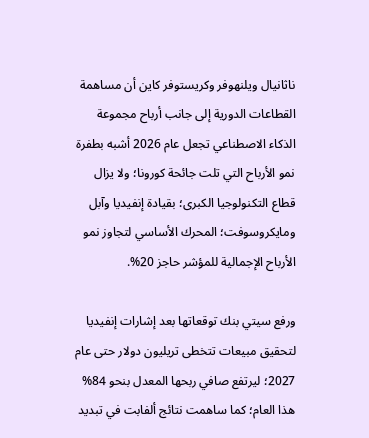ناثانيال ويلنهوفر وكريستوفر كاين أن مساهمة القطاعات الدورية إلى جانب أرباح مجموعة الذكاء الاصطناعي تجعل عام 2026 أشبه بطفرة نمو الأرباح التي تلت جائحة كورونا؛ ولا يزال قطاع التكنولوجيا الكبرى؛ بقيادة إنفيديا وآبل ومايكروسوفت؛ المحرك الأساسي لتجاوز نمو الأرباح الإجمالية للمؤشر حاجز 20%.

ورفع سيتي بنك توقعاتها بعد إشارات إنفيديا لتحقيق مبيعات تتخطى تريليون دولار حتى عام 2027؛ ليرتفع صافي ربحها المعدل بنحو 84% هذا العام؛ كما ساهمت نتائج ألفابت في تبديد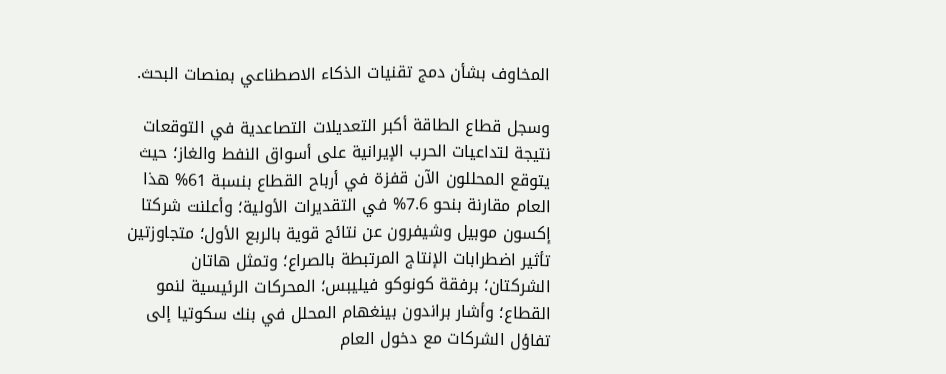المخاوف بشأن دمج تقنيات الذكاء الاصطناعي بمنصات البحث.

وسجل قطاع الطاقة أكبر التعديلات التصاعدية في التوقعات نتيجة لتداعيات الحرب الإيرانية على أسواق النفط والغاز؛ حيث يتوقع المحللون الآن قفزة في أرباح القطاع بنسبة 61% هذا العام مقارنة بنحو 7.6% في التقديرات الأولية؛ وأعلنت شركتا إكسون موبيل وشيفرون عن نتائج قوية بالربع الأول؛ متجاوزتين تأثير اضطرابات الإنتاج المرتبطة بالصراع؛ وتمثل هاتان الشركتان؛ برفقة كونوكو فيليبس؛ المحركات الرئيسية لنمو القطاع؛ وأشار براندون بينغهام المحلل في بنك سكوتيا إلى تفاؤل الشركات مع دخول العام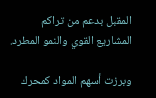المقبل بدعم من تراكم المشاريع القوي والنمو المطرد.

وبرزت أسهم المواد كمحرك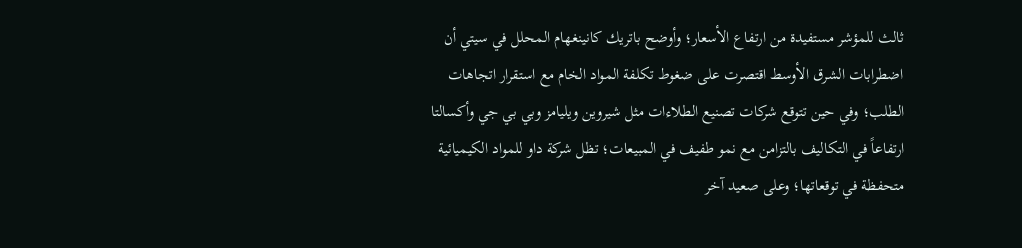ثالث للمؤشر مستفيدة من ارتفاع الأسعار؛ وأوضح باتريك كانينغهام المحلل في سيتي أن اضطرابات الشرق الأوسط اقتصرت على ضغوط تكلفة المواد الخام مع استقرار اتجاهات الطلب؛ وفي حين تتوقع شركات تصنيع الطلاءات مثل شيروين ويليامز وبي بي جي وأكسالتا ارتفاعاً في التكاليف بالتزامن مع نمو طفيف في المبيعات؛ تظل شركة داو للمواد الكيميائية متحفظة في توقعاتها؛ وعلى صعيد آخر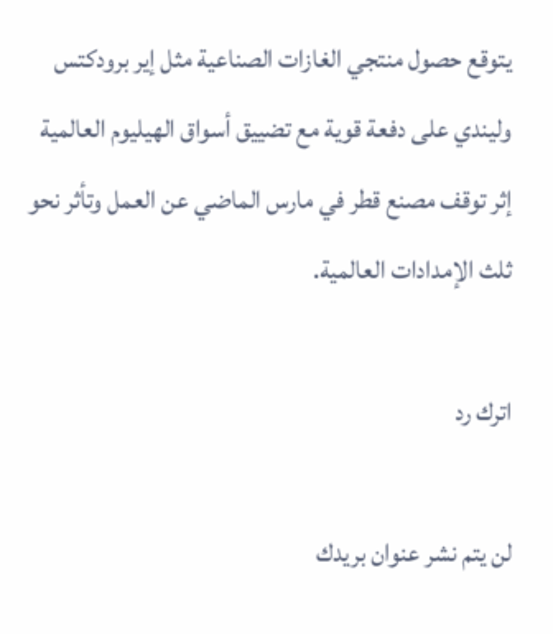يتوقع حصول منتجي الغازات الصناعية مثل إير برودكتس وليندي على دفعة قوية مع تضييق أسواق الهيليوم العالمية إثر توقف مصنع قطر في مارس الماضي عن العمل وتأثر نحو ثلث الإمدادات العالمية.

اترك رد

لن يتم نشر عنوان بريدك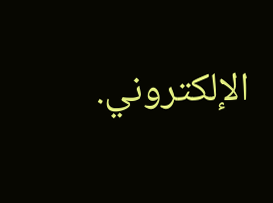الإلكتروني.